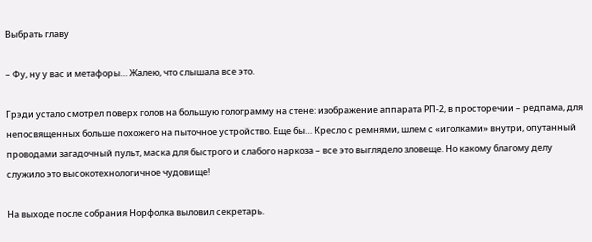Выбрать главу

– Фу, ну у вас и метафоры… Жалею, что слышала все это.

Грэди устало смотрел поверх голов на большую голограмму на стене: изображение аппарата РП-2, в просторечии – редпама, для непосвященных больше похожего на пыточное устройство. Еще бы… Кресло с ремнями, шлем с «иголками» внутри, опутанный проводами загадочный пульт, маска для быстрого и слабого наркоза – все это выглядело зловеще. Но какому благому делу служило это высокотехнологичное чудовище!

На выходе после собрания Норфолка выловил секретарь.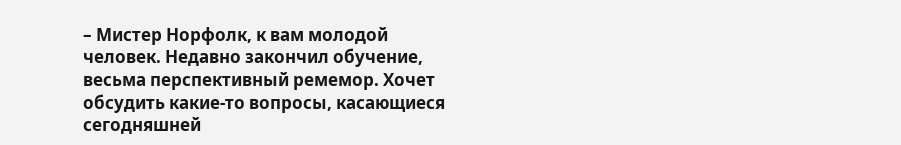– Мистер Норфолк, к вам молодой человек. Недавно закончил обучение, весьма перспективный ремемор. Хочет обсудить какие-то вопросы, касающиеся сегодняшней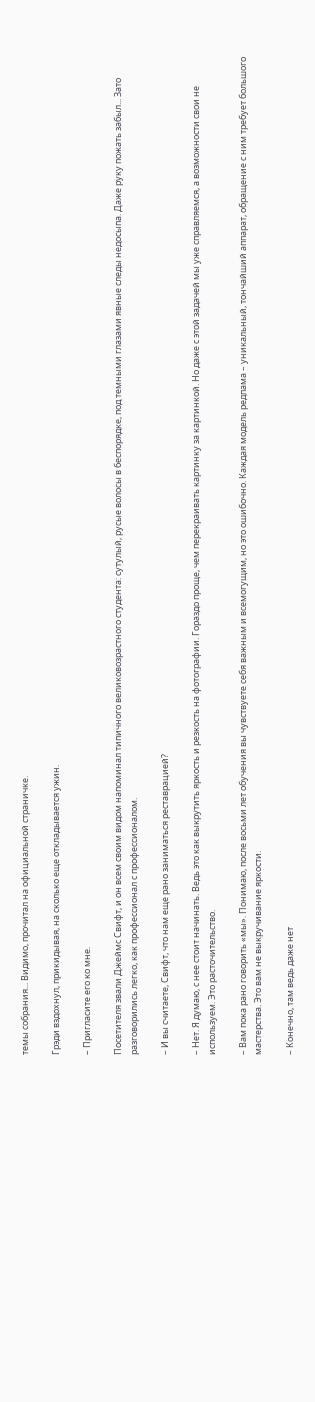темы собрания... Видимо, прочитал на официальной страничке.

Грэди вздохнул, прикидывая, на сколько еще откладывается ужин.

– Пригласите его ко мне.

Посетителя звали Джеймс Свифт, и он всем своим видом напоминал типичного великовозрастного студента: сутулый, русые волосы в беспорядке, под темными глазами явные следы недосыпа. Даже руку пожать забыл... Зато разговорились легко, как профессионал с профессионалом.

– И вы считаете, Свифт, что нам еще рано заниматься реставрацией?

– Нет. Я думаю, с нее стоит начинать. Ведь это как выкрутить яркость и резкость на фотографии. Гораздо проще, чем перекраивать картинку за картинкой. Но даже с этой задачей мы уже справляемся, а возможности свои не используем. Это расточительство.

– Вам пока рано говорить «мы». Понимаю, после восьми лет обучения вы чувствуете себя важным и всемогущим, но это ошибочно. Каждая модель редпама – уникальный, тончайший аппарат, обращение с ним требует большого мастерства. Это вам не выкручивание яркости.

– Конечно, там ведь даже нет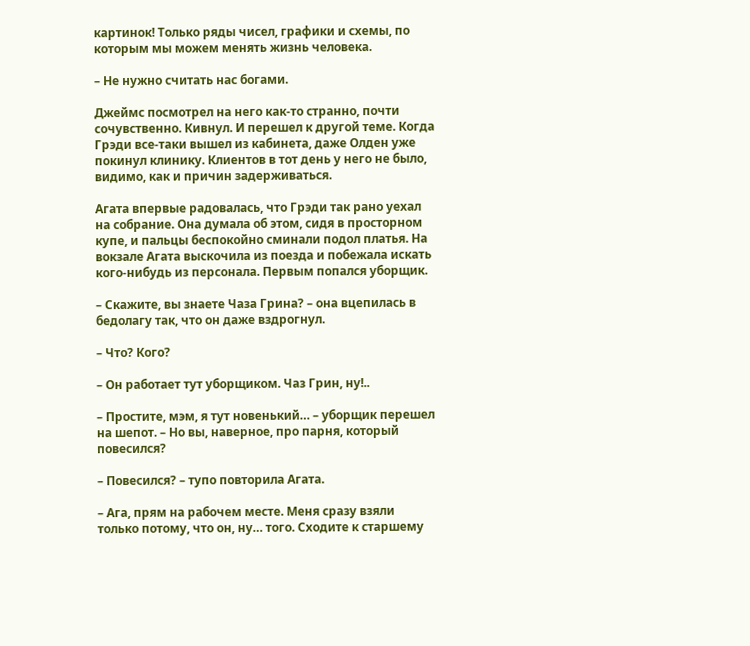картинок! Только ряды чисел, графики и схемы, по которым мы можем менять жизнь человека.

– Не нужно считать нас богами.

Джеймс посмотрел на него как-то странно, почти сочувственно. Кивнул. И перешел к другой теме. Когда Грэди все-таки вышел из кабинета, даже Олден уже покинул клинику. Клиентов в тот день у него не было, видимо, как и причин задерживаться.

Агата впервые радовалась, что Грэди так рано уехал на собрание. Она думала об этом, сидя в просторном купе, и пальцы беспокойно сминали подол платья. На вокзале Агата выскочила из поезда и побежала искать кого-нибудь из персонала. Первым попался уборщик.

– Скажите, вы знаете Чаза Грина? – она вцепилась в бедолагу так, что он даже вздрогнул.

– Что? Кого?

– Он работает тут уборщиком. Чаз Грин, ну!..

– Простите, мэм, я тут новенький… – уборщик перешел на шепот. – Но вы, наверное, про парня, который повесился?

– Повесился? – тупо повторила Агата.

– Ага, прям на рабочем месте. Меня сразу взяли только потому, что он, ну… того. Сходите к старшему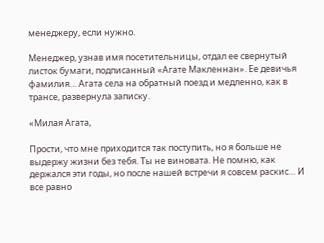менеджеру, если нужно.

Менеджер, узнав имя посетительницы, отдал ее свернутый листок бумаги, подписанный «Агате Макленнан». Ее девичья фамилия… Агата села на обратный поезд и медленно, как в трансе, развернула записку.

«Милая Агата,

Прости, что мне приходится так поступить, но я больше не выдержу жизни без тебя. Ты не виновата. Не помню, как держался эти годы, но после нашей встречи я совсем раскис… И все равно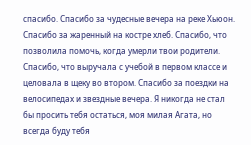спасибо. Спасибо за чудесные вечера на реке Хьюон. Спасибо за жаренный на костре хлеб. Спасибо, что позволила помочь, когда умерли твои родители. Спасибо, что выручала с учебой в первом классе и целовала в щеку во втором. Спасибо за поездки на велосипедах и звездные вечера. Я никогда не стал бы просить тебя остаться, моя милая Агата, но всегда буду тебя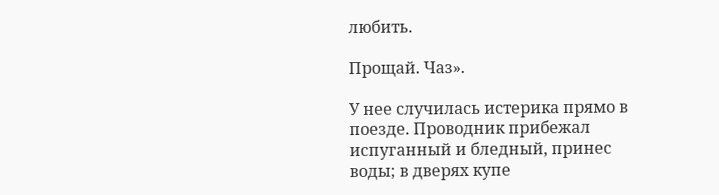любить.

Прощай. Чаз».

У нее случилась истерика прямо в поезде. Проводник прибежал испуганный и бледный, принес воды; в дверях купе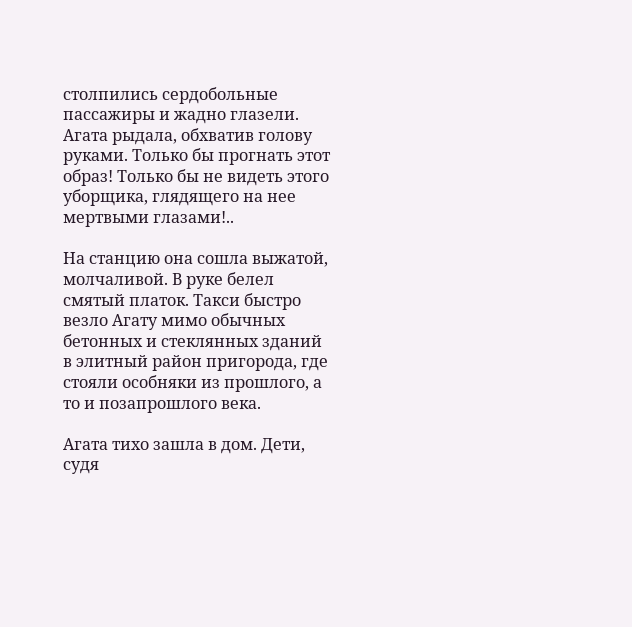столпились сердобольные пассажиры и жадно глазели. Агата рыдала, обхватив голову руками. Только бы прогнать этот образ! Только бы не видеть этого уборщика, глядящего на нее мертвыми глазами!..

На станцию она сошла выжатой, молчаливой. В руке белел смятый платок. Такси быстро везло Агату мимо обычных бетонных и стеклянных зданий в элитный район пригорода, где стояли особняки из прошлого, а то и позапрошлого века.

Агата тихо зашла в дом. Дети, судя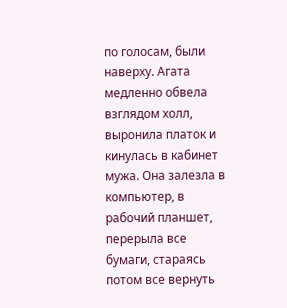по голосам, были наверху. Агата медленно обвела взглядом холл, выронила платок и кинулась в кабинет мужа. Она залезла в компьютер, в рабочий планшет, перерыла все бумаги, стараясь потом все вернуть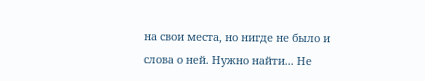на свои места, но нигде не было и слова о ней. Нужно найти... Не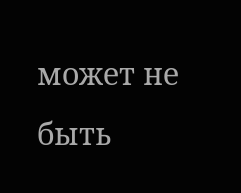может не быть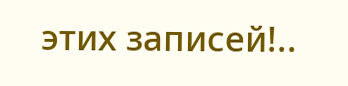этих записей!..